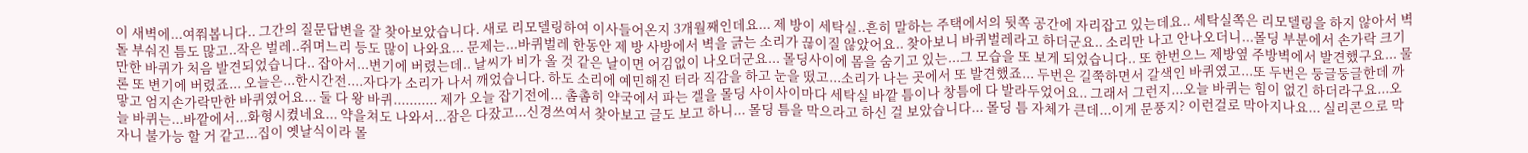이 새벽에...여쭤봅니다.. 그간의 질문답변을 잘 찾아보았습니다. 새로 리모델링하여 이사들어온지 3개월째인데요... 제 방이 세탁실..흔히 말하는 주택에서의 뒷쪽 공간에 자리잡고 있는데요.. 세탁실쪽은 리모델링을 하지 않아서 벽돌 부숴진 틈도 많고..작은 벌레..쥐며느리 등도 많이 나와요... 문제는...바퀴벌레 한동안 제 방 사방에서 벽을 긁는 소리가 끊이질 않았어요.. 찾아보니 바퀴벌레라고 하더군요.. 소리만 나고 안나오더니...몰딩 부분에서 손가락 크기만한 바퀴가 처음 발견되었습니다.. 잡아서...변기에 버렸는데.. 날씨가 비가 올 것 같은 날이면 어김없이 나오더군요... 몰딩사이에 몸을 숨기고 있는...그 모습을 또 보게 되었습니다.. 또 한번으느 제방옆 주방벽에서 발견했구요... 물론 또 변기에 버렸죠... 오늘은...한시간전....자다가 소리가 나서 깨었습니다. 하도 소리에 예민해진 터라 직감을 하고 눈을 떴고...소리가 나는 곳에서 또 발견했죠... 두번은 길쭉하면서 갈색인 바퀴였고...또 두번은 둥글둥글한데 까맣고 엄지손가락만한 바퀴였어요... 둘 다 왕 바퀴........... 제가 오늘 잡기전에... 촘촘히 약국에서 파는 겔을 몰딩 사이사이마다 세탁실 바깥 틈이나 창틈에 다 발라두었어요.. 그래서 그런지...오늘 바퀴는 힘이 없긴 하더라구요...오늘 바퀴는...바깥에서...화형시켰네요... 약을쳐도 나와서...잠은 다잤고...신경쓰여서 찾아보고 글도 보고 하니... 몰딩 틈을 막으라고 하신 걸 보았습니다... 몰딩 틈 자체가 큰데...이게 문풍지? 이런걸로 막아지나요... 실리콘으로 막자니 불가능 할 거 같고...집이 옛날식이라 몰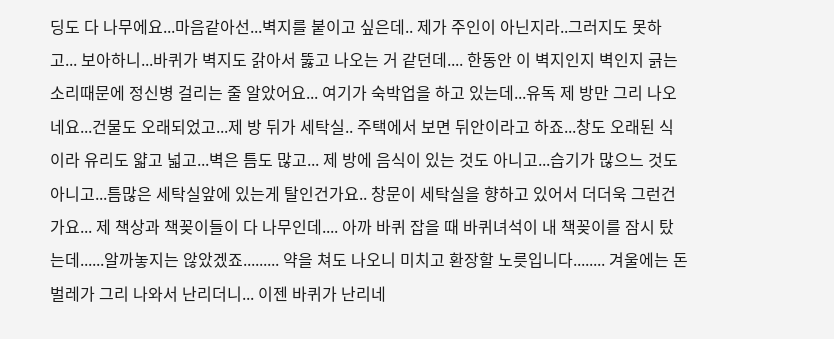딩도 다 나무에요...마음같아선...벽지를 붙이고 싶은데.. 제가 주인이 아닌지라..그러지도 못하고... 보아하니...바퀴가 벽지도 갉아서 뚫고 나오는 거 같던데.... 한동안 이 벽지인지 벽인지 긁는 소리때문에 정신병 걸리는 줄 알았어요... 여기가 숙박업을 하고 있는데...유독 제 방만 그리 나오네요...건물도 오래되었고...제 방 뒤가 세탁실.. 주택에서 보면 뒤안이라고 하죠...창도 오래된 식이라 유리도 얇고 넓고...벽은 틈도 많고... 제 방에 음식이 있는 것도 아니고...습기가 많으느 것도 아니고...틈많은 세탁실앞에 있는게 탈인건가요.. 창문이 세탁실을 향하고 있어서 더더욱 그런건가요... 제 책상과 책꽂이들이 다 나무인데.... 아까 바퀴 잡을 때 바퀴녀석이 내 책꽂이를 잠시 탔는데......알까놓지는 않았겠죠......... 약을 쳐도 나오니 미치고 환장할 노릇입니다........ 겨울에는 돈벌레가 그리 나와서 난리더니... 이젠 바퀴가 난리네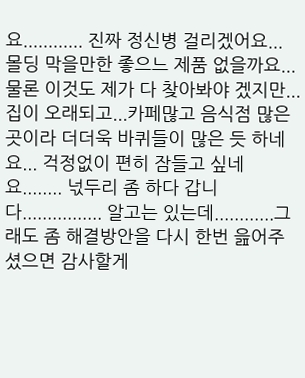요............ 진짜 정신병 걸리겠어요... 몰딩 막을만한 좋으느 제품 없을까요... 물론 이것도 제가 다 찾아봐야 겠지만...집이 오래되고...카페많고 음식점 많은 곳이라 더더욱 바퀴들이 많은 듯 하네요... 걱정없이 편히 잠들고 싶네요........ 넋두리 좀 하다 갑니다................ 알고는 있는데............그래도 좀 해결방안을 다시 한번 읊어주셨으면 감사할게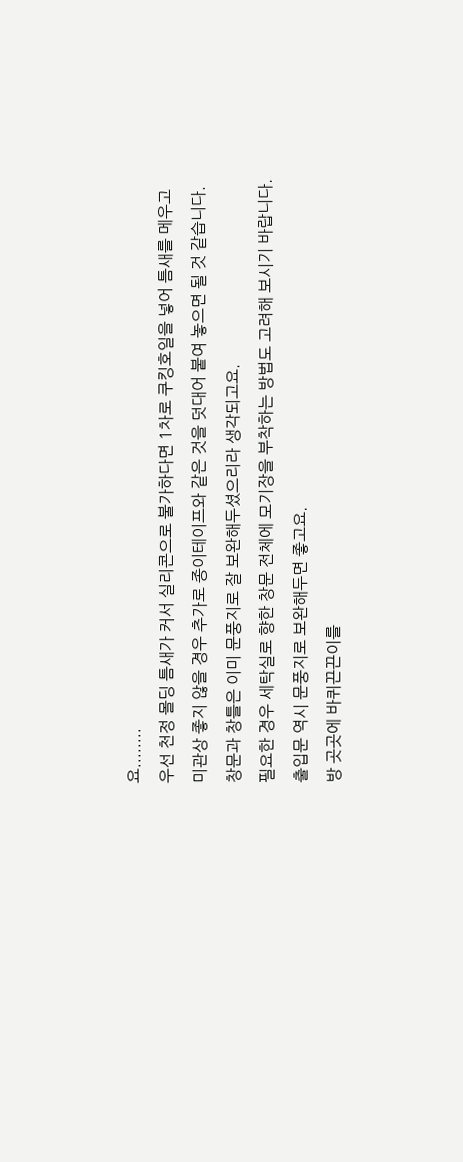요........
우선 천정 몰딩 틈새가 커서 실리콘으로 불가하다면 1차로 쿠킹호일을 넣어 틈새를 메우고
미관상 좋지 않을 경우 추가로 종이테이프와 같은 것을 덧대어 붙여 놓으면 될 것 같습니다.
창문과 창틀은 이미 문풍지로 잘 보완해두셨으리라 생각되고요.
필요한 경우 세탁실로 향한 창문 전체에 모기장을 부착하는 방법도 고려해 보시기 바랍니다.
출입문 역시 문풍지로 보완해두면 좋고요.
방 곳곳에 바퀴끈끈이를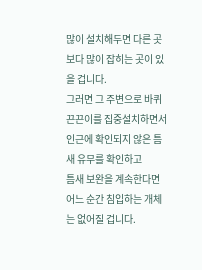많이 설치해두면 다른 곳보다 많이 잡히는 곳이 있을 겁니다.
그러면 그 주변으로 바퀴끈끈이를 집중설치하면서 인근에 확인되지 않은 틈새 유무를 확인하고
틈새 보완을 계속한다면 어느 순간 침입하는 개체는 없어질 겁니다.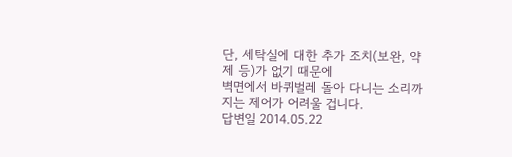단, 세탁실에 대한 추가 조치(보완, 약제 등)가 없기 때문에
벽면에서 바퀴벌레 돌아 다니는 소리까지는 제어가 어려울 겁니다.
답변일 2014.05.22